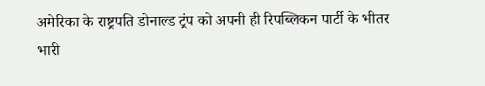अमेरिका के राष्ट्रपति डोनाल्ड ट्रंप को अपनी ही रिपब्लिकन पार्टी के भीतर भारी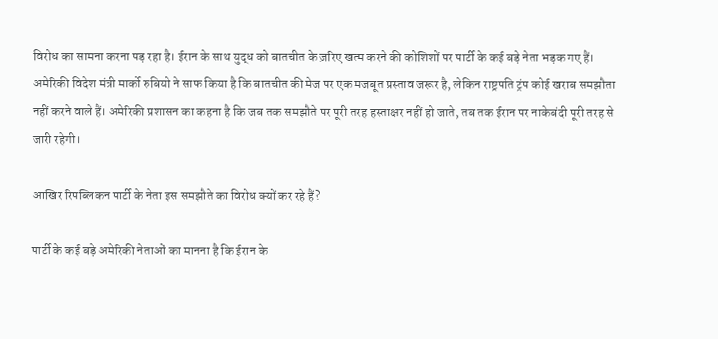विरोध का सामना करना पड़ रहा है। ईरान के साथ युद्ध को बातचीत के ज़रिए खत्म करने की कोशिशों पर पार्टी के कई बड़े नेता भड़क गए हैं। अमेरिकी विदेश मंत्री मार्को रुबियो ने साफ किया है कि बातचीत की मेज पर एक मजबूत प्रस्ताव जरूर है, लेकिन राष्ट्रपति ट्रंप कोई खराब समझौता नहीं करने वाले हैं। अमेरिकी प्रशासन का कहना है कि जब तक समझौते पर पूरी तरह हस्ताक्षर नहीं हो जाते, तब तक ईरान पर नाकेबंदी पूरी तरह से जारी रहेगी।

आखिर रिपब्लिकन पार्टी के नेता इस समझौते का विरोध क्यों कर रहे हैं?

पार्टी के कई बड़े अमेरिकी नेताओं का मानना है कि ईरान के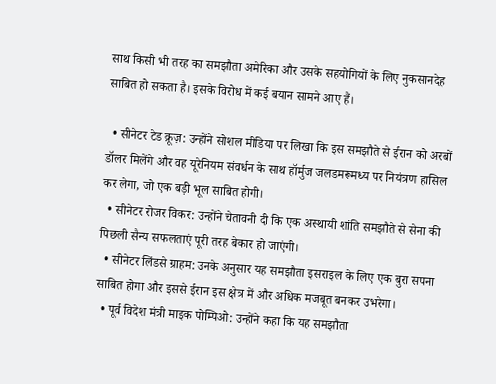साथ किसी भी तरह का समझौता अमेरिका और उसके सहयोगियों के लिए नुकसानदेह साबित हो सकता है। इसके विरोध में कई बयान सामने आए हैं।

  • सीनेटर टेड क्रूज़: उन्होंने सोशल मीडिया पर लिखा कि इस समझौते से ईरान को अरबों डॉलर मिलेंगे और वह यूरेनियम संवर्धन के साथ हॉर्मुज जलडमरूमध्य पर नियंत्रण हासिल कर लेगा, जो एक बड़ी भूल साबित होगी।
  • सीनेटर रोजर विकर: उन्होंने चेतावनी दी कि एक अस्थायी शांति समझौते से सेना की पिछली सैन्य सफलताएं पूरी तरह बेकार हो जाएंगी।
  • सीनेटर लिंडसे ग्राहम: उनके अनुसार यह समझौता इसराइल के लिए एक बुरा सपना साबित होगा और इससे ईरान इस क्षेत्र में और अधिक मजबूत बनकर उभरेगा।
  • पूर्व विदेश मंत्री माइक पोम्पिओ: उन्होंने कहा कि यह समझौता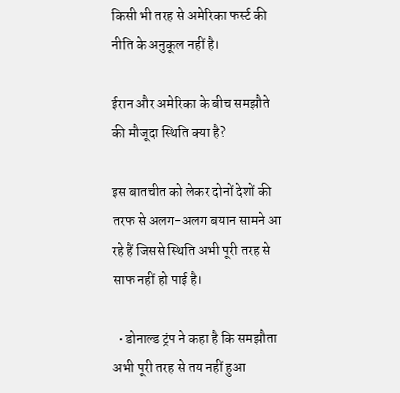किसी भी तरह से अमेरिका फर्स्ट की नीति के अनुकूल नहीं है।

ईरान और अमेरिका के बीच समझौते की मौजूदा स्थिति क्या है?

इस बातचीत को लेकर दोनों देशों की तरफ से अलग-अलग बयान सामने आ रहे हैं जिससे स्थिति अभी पूरी तरह से साफ नहीं हो पाई है।

  • डोनाल्ड ट्रंप ने कहा है कि समझौता अभी पूरी तरह से तय नहीं हुआ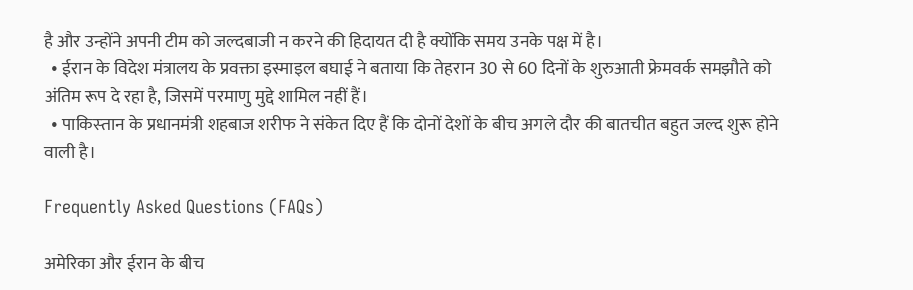है और उन्होंने अपनी टीम को जल्दबाजी न करने की हिदायत दी है क्योंकि समय उनके पक्ष में है।
  • ईरान के विदेश मंत्रालय के प्रवक्ता इस्माइल बघाई ने बताया कि तेहरान 30 से 60 दिनों के शुरुआती फ्रेमवर्क समझौते को अंतिम रूप दे रहा है, जिसमें परमाणु मुद्दे शामिल नहीं हैं।
  • पाकिस्‍तान के प्रधानमंत्री शहबाज शरीफ ने संकेत दिए हैं कि दोनों देशों के बीच अगले दौर की बातचीत बहुत जल्द शुरू होने वाली है।

Frequently Asked Questions (FAQs)

अमेरिका और ईरान के बीच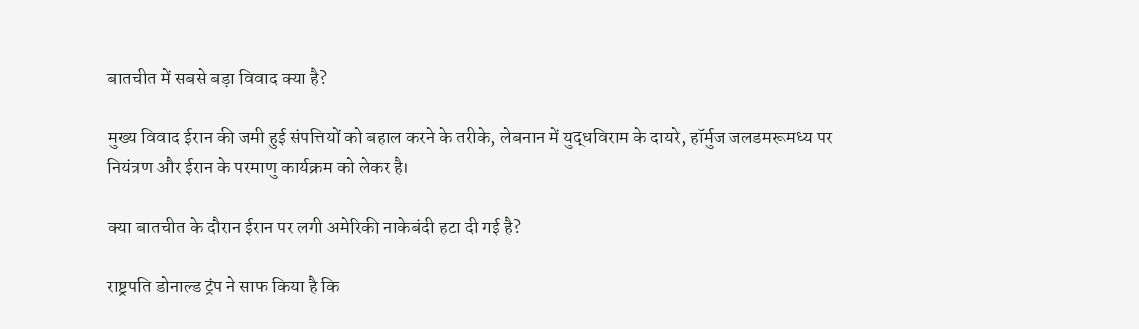बातचीत में सबसे बड़ा विवाद क्या है?

मुख्य विवाद ईरान की जमी हुई संपत्तियों को बहाल करने के तरीके, लेबनान में युद्धविराम के दायरे, हॉर्मुज जलडमरूमध्य पर नियंत्रण और ईरान के परमाणु कार्यक्रम को लेकर है।

क्या बातचीत के दौरान ईरान पर लगी अमेरिकी नाकेबंदी हटा दी गई है?

राष्ट्रपति डोनाल्ड ट्रंप ने साफ किया है कि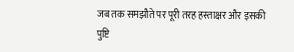जब तक समझौते पर पूरी तरह हस्ताक्षर और इसकी पुष्टि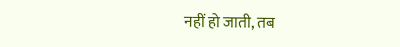नहीं हो जाती, तब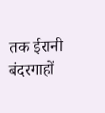तक ईरानी बंदरगाहों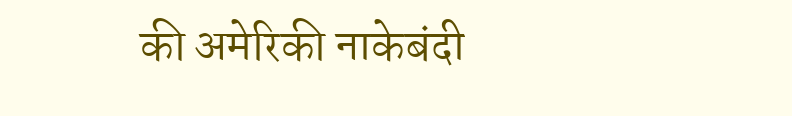की अमेरिकी नाकेबंदी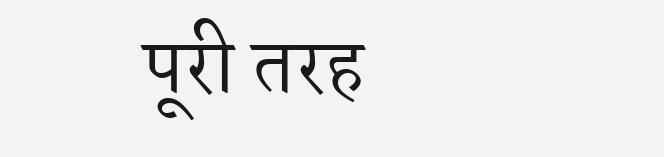पूरी तरह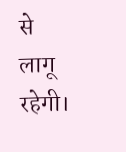से लागू रहेगी।